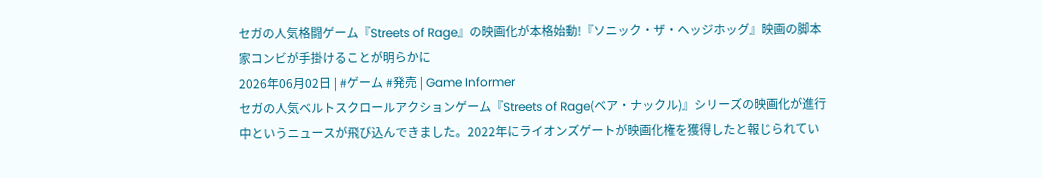セガの人気格闘ゲーム『Streets of Rage』の映画化が本格始動!『ソニック・ザ・ヘッジホッグ』映画の脚本家コンビが手掛けることが明らかに
2026年06月02日 | #ゲーム #発売 | Game Informer
セガの人気ベルトスクロールアクションゲーム『Streets of Rage(ベア・ナックル)』シリーズの映画化が進行中というニュースが飛び込んできました。2022年にライオンズゲートが映画化権を獲得したと報じられてい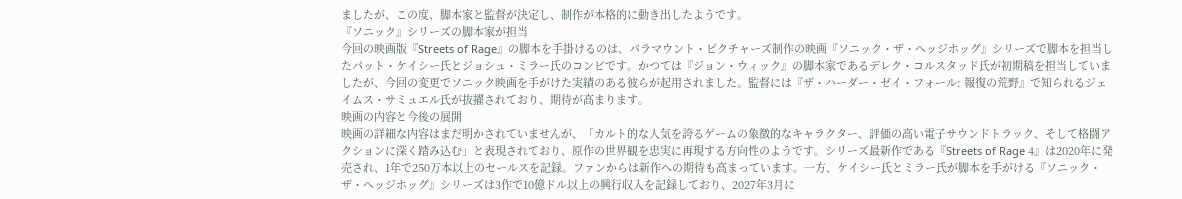ましたが、この度、脚本家と監督が決定し、制作が本格的に動き出したようです。
『ソニック』シリーズの脚本家が担当
今回の映画版『Streets of Rage』の脚本を手掛けるのは、パラマウント・ピクチャーズ制作の映画『ソニック・ザ・ヘッジホッグ』シリーズで脚本を担当したパット・ケイシー氏とジョシュ・ミラー氏のコンビです。かつては『ジョン・ウィック』の脚本家であるデレク・コルスタッド氏が初期稿を担当していましたが、今回の変更でソニック映画を手がけた実績のある彼らが起用されました。監督には『ザ・ハーダー・ゼイ・フォール: 報復の荒野』で知られるジェイムス・サミュエル氏が抜擢されており、期待が高まります。
映画の内容と今後の展開
映画の詳細な内容はまだ明かされていませんが、「カルト的な人気を誇るゲームの象徴的なキャラクター、評価の高い電子サウンドトラック、そして格闘アクションに深く踏み込む」と表現されており、原作の世界観を忠実に再現する方向性のようです。シリーズ最新作である『Streets of Rage 4』は2020年に発売され、1年で250万本以上のセールスを記録。ファンからは新作への期待も高まっています。一方、ケイシー氏とミラー氏が脚本を手がける『ソニック・ザ・ヘッジホッグ』シリーズは3作で10億ドル以上の興行収入を記録しており、2027年3月に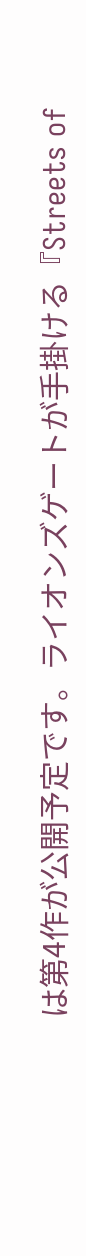は第4作が公開予定です。ライオンズゲートが手掛ける『Streets of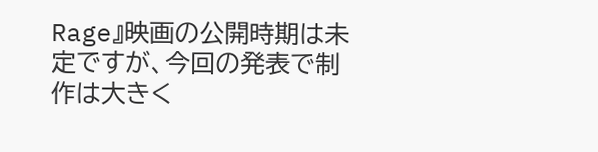Rage』映画の公開時期は未定ですが、今回の発表で制作は大きく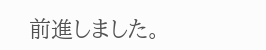前進しました。